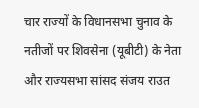चार राज्यों के विधानसभा चुनाव के नतीजों पर शिवसेना (यूबीटी) के नेता और राज्यसभा सांसद संजय राउत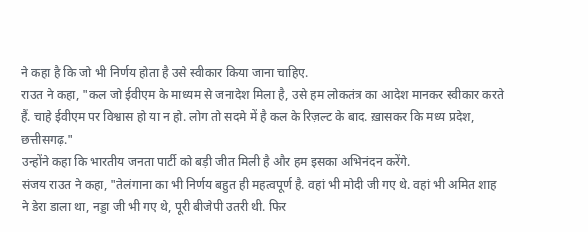ने कहा है कि जो भी निर्णय होता है उसे स्वीकार किया जाना चाहिए.
राउत ने कहा, "कल जो ईवीएम के माध्यम से जनादेश मिला है, उसे हम लोकतंत्र का आदेश मानकर स्वीकार करते हैं. चाहे ईवीएम पर विश्वास हो या न हो. लोग तो सदमे में है कल के रिज़ल्ट के बाद. ख़ासकर कि मध्य प्रदेश, छत्तीसगढ़."
उन्होंने कहा कि भारतीय जनता पार्टी को बड़ी जीत मिली है और हम इसका अभिनंदन करेंगे.
संजय राउत ने कहा, "तेलंगाना का भी निर्णय बहुत ही महत्वपूर्ण है. वहां भी मोदी जी गए थे. वहां भी अमित शाह ने डेरा डाला था, नड्डा जी भी गए थे, पूरी बीजेपी उतरी थी. फिर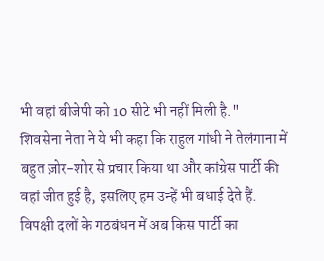भी वहां बीजेपी को 10 सीटे भी नहीं मिली है."
शिवसेना नेता ने ये भी कहा कि राहुल गांधी ने तेलंगाना में बहुत ज़ोर-शोर से प्रचार किया था और कांग्रेस पार्टी की वहां जीत हुई है, इसलिए हम उन्हें भी बधाई देते हैं.
विपक्षी दलों के गठबंधन में अब किस पार्टी का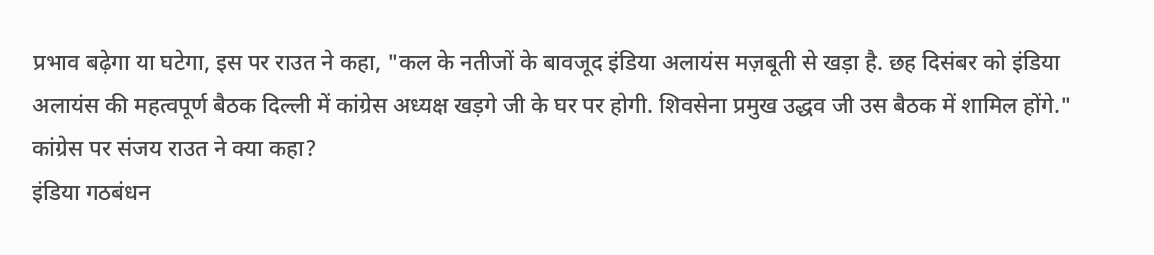प्रभाव बढ़ेगा या घटेगा, इस पर राउत ने कहा, "कल के नतीजों के बावजूद इंडिया अलायंस मज़बूती से खड़ा है. छह दिसंबर को इंडिया अलायंस की महत्वपूर्ण बैठक दिल्ली में कांग्रेस अध्यक्ष खड़गे जी के घर पर होगी. शिवसेना प्रमुख उद्धव जी उस बैठक में शामिल होंगे."
कांग्रेस पर संजय राउत ने क्या कहा?
इंडिया गठबंधन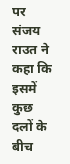पर संजय राउत ने कहा कि इसमें कुछ दलों के बीच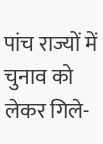पांच राज्यों में चुनाव को लेकर गिले-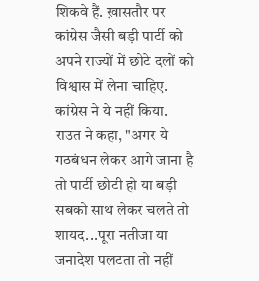शिकवे हैं. ख़ासतौर पर कांग्रेस जैसी बड़ी पार्टी को अपने राज्यों में छोटे दलों को विश्वास में लेना चाहिए. कांग्रेस ने ये नहीं किया.
राउत ने कहा, "अगर ये गठबंधन लेकर आगे जाना है तो पार्टी छोटी हो या बड़ी सबको साथ लेकर चलते तो शायद...पूरा नतीजा या जनादेश पलटता तो नहीं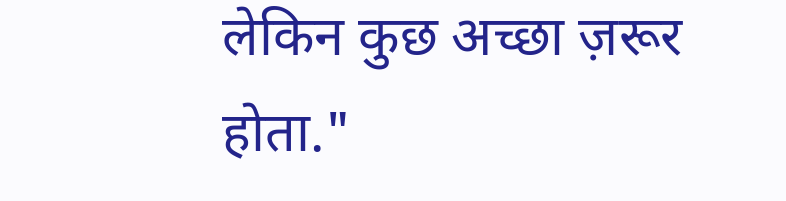लेकिन कुछ अच्छा ज़रूर होता."